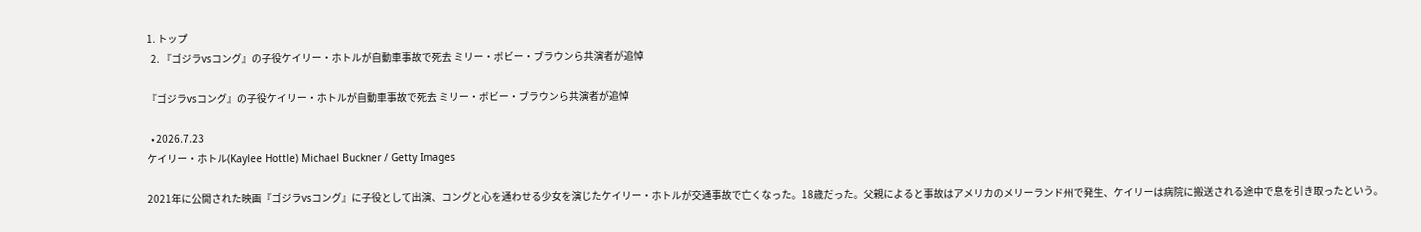1. トップ
  2. 『ゴジラvsコング』の子役ケイリー・ホトルが自動車事故で死去 ミリー・ボビー・ブラウンら共演者が追悼

『ゴジラvsコング』の子役ケイリー・ホトルが自動車事故で死去 ミリー・ボビー・ブラウンら共演者が追悼

  • 2026.7.23
ケイリー・ホトル(Kaylee Hottle) Michael Buckner / Getty Images

2021年に公開された映画『ゴジラvsコング』に子役として出演、コングと心を通わせる少女を演じたケイリー・ホトルが交通事故で亡くなった。18歳だった。父親によると事故はアメリカのメリーランド州で発生、ケイリーは病院に搬送される途中で息を引き取ったという。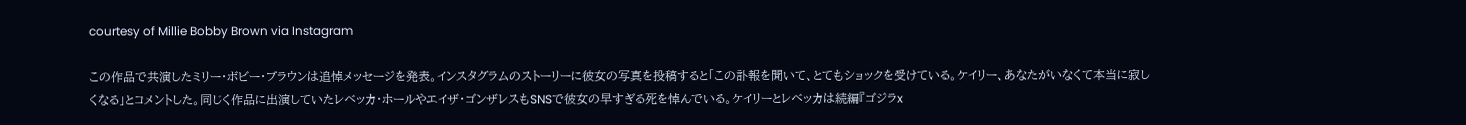courtesy of Millie Bobby Brown via Instagram

この作品で共演したミリー・ボビー・ブラウンは追悼メッセージを発表。インスタグラムのストーリーに彼女の写真を投稿すると「この訃報を聞いて、とてもショックを受けている。ケイリー、あなたがいなくて本当に寂しくなる」とコメントした。同じく作品に出演していたレベッカ・ホールやエイザ・ゴンザレスもSNSで彼女の早すぎる死を悼んでいる。ケイリーとレベッカは続編『ゴジラx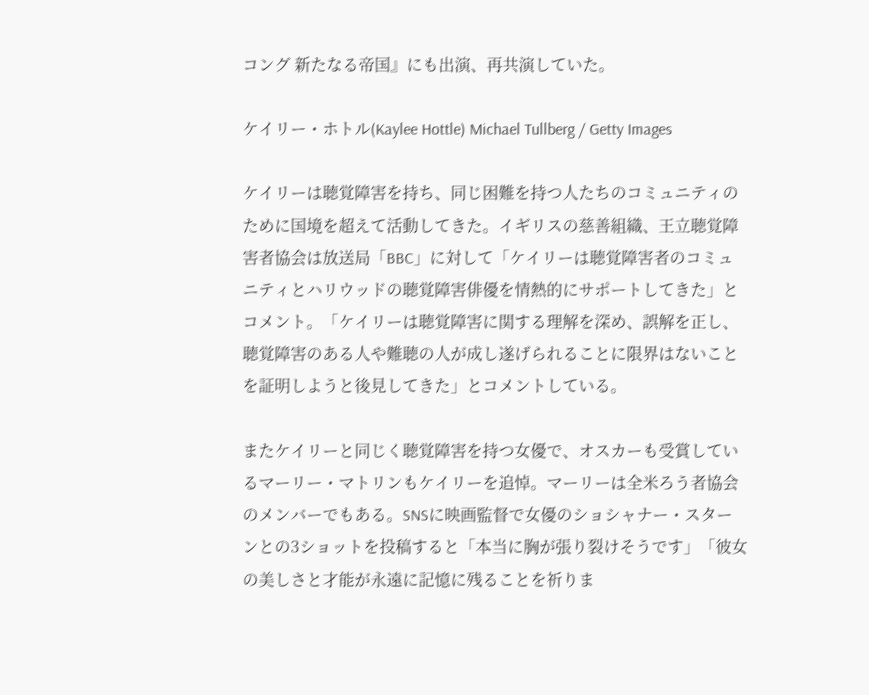コング 新たなる帝国』にも出演、再共演していた。

ケイリー・ホトル(Kaylee Hottle) Michael Tullberg / Getty Images

ケイリーは聴覚障害を持ち、同じ困難を持つ人たちのコミュニティのために国境を超えて活動してきた。イギリスの慈善組織、王立聴覚障害者協会は放送局「BBC」に対して「ケイリーは聴覚障害者のコミュニティとハリウッドの聴覚障害俳優を情熱的にサポートしてきた」とコメント。「ケイリーは聴覚障害に関する理解を深め、誤解を正し、聴覚障害のある人や難聴の人が成し遂げられることに限界はないことを証明しようと後見してきた」とコメントしている。

またケイリーと同じく聴覚障害を持つ女優で、オスカーも受賞しているマーリー・マトリンもケイリーを追悼。マーリーは全米ろう者協会のメンバーでもある。SNSに映画監督で女優のショシャナー・スターンとの3ショットを投稿すると「本当に胸が張り裂けそうです」「彼女の美しさと才能が永遠に記憶に残ることを祈りま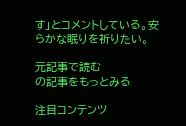す」とコメントしている。安らかな眠りを祈りたい。

元記事で読む
の記事をもっとみる

注目コンテンツ